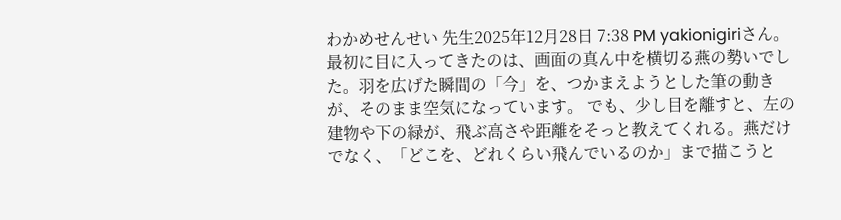わかめせんせい 先生2025年12月28日 7:38 PM yakionigiriさん。 最初に目に入ってきたのは、画面の真ん中を横切る燕の勢いでした。羽を広げた瞬間の「今」を、つかまえようとした筆の動きが、そのまま空気になっています。 でも、少し目を離すと、左の建物や下の緑が、飛ぶ高さや距離をそっと教えてくれる。燕だけでなく、「どこを、どれくらい飛んでいるのか」まで描こうと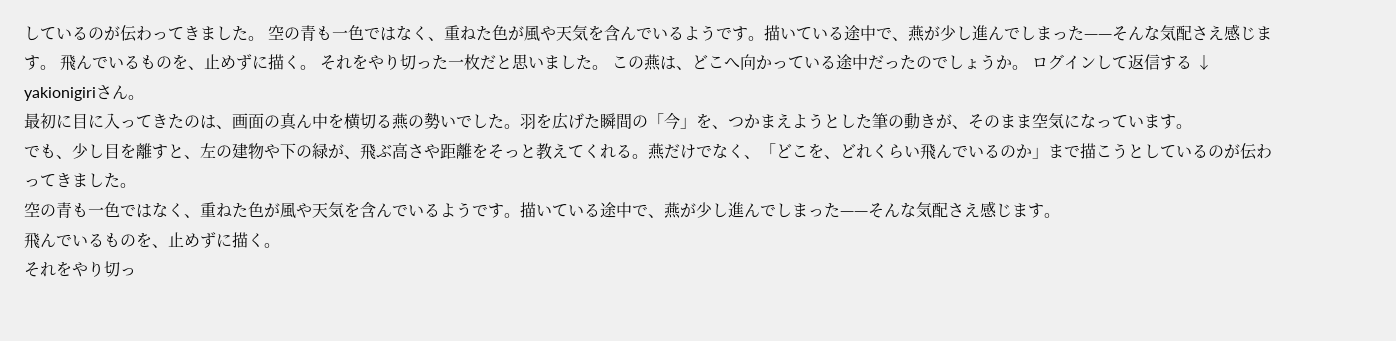しているのが伝わってきました。 空の青も一色ではなく、重ねた色が風や天気を含んでいるようです。描いている途中で、燕が少し進んでしまった——そんな気配さえ感じます。 飛んでいるものを、止めずに描く。 それをやり切った一枚だと思いました。 この燕は、どこへ向かっている途中だったのでしょうか。 ログインして返信する ↓
yakionigiriさん。
最初に目に入ってきたのは、画面の真ん中を横切る燕の勢いでした。羽を広げた瞬間の「今」を、つかまえようとした筆の動きが、そのまま空気になっています。
でも、少し目を離すと、左の建物や下の緑が、飛ぶ高さや距離をそっと教えてくれる。燕だけでなく、「どこを、どれくらい飛んでいるのか」まで描こうとしているのが伝わってきました。
空の青も一色ではなく、重ねた色が風や天気を含んでいるようです。描いている途中で、燕が少し進んでしまった——そんな気配さえ感じます。
飛んでいるものを、止めずに描く。
それをやり切っ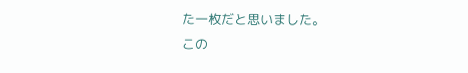た一枚だと思いました。
この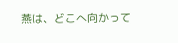燕は、どこへ向かって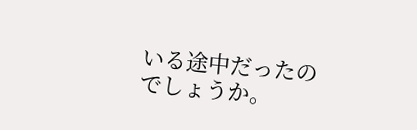いる途中だったのでしょうか。